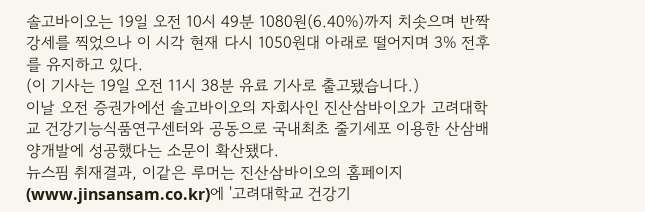솔고바이오는 19일 오전 10시 49분 1080원(6.40%)까지 치솟으며 반짝 강세를 찍었으나 이 시각 현재 다시 1050원대 아래로 떨어지며 3% 전후를 유지하고 있다.
(이 기사는 19일 오전 11시 38분 유료 기사로 출고됐습니다.)
이날 오전 증권가에선 솔고바이오의 자회사인 진산삼바이오가 고려대학교 건강기능식품연구센터와 공동으로 국내최초 줄기세포 이용한 산삼배양개발에 성공했다는 소문이 확산됐다.
뉴스핌 취재결과, 이같은 루머는 진산삼바이오의 홈페이지(www.jinsansam.co.kr)에 '고려대학교 건강기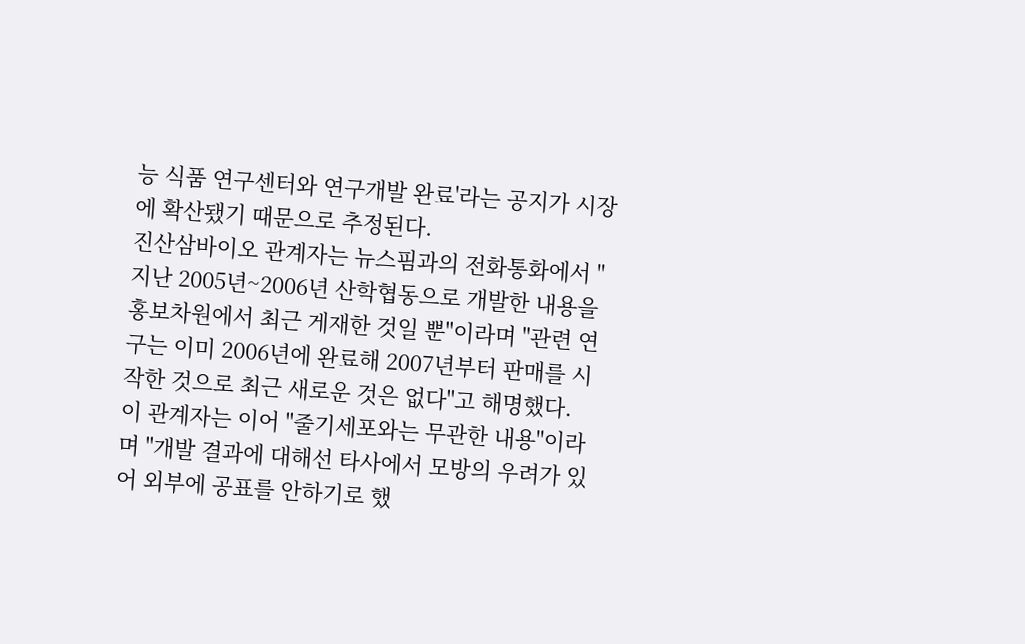능 식품 연구센터와 연구개발 완료'라는 공지가 시장에 확산됐기 때문으로 추정된다.
진산삼바이오 관계자는 뉴스핌과의 전화통화에서 "지난 2005년~2006년 산학협동으로 개발한 내용을 홍보차원에서 최근 게재한 것일 뿐"이라며 "관련 연구는 이미 2006년에 완료해 2007년부터 판매를 시작한 것으로 최근 새로운 것은 없다"고 해명했다.
이 관계자는 이어 "줄기세포와는 무관한 내용"이라며 "개발 결과에 대해선 타사에서 모방의 우려가 있어 외부에 공표를 안하기로 했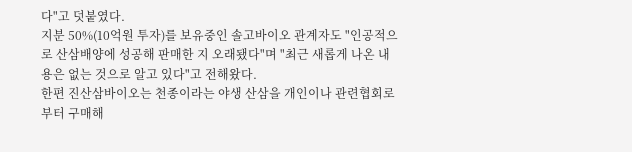다"고 덧붙였다.
지분 50%(10억원 투자)를 보유중인 솔고바이오 관계자도 "인공적으로 산삼배양에 성공해 판매한 지 오래됐다"며 "최근 새롭게 나온 내용은 없는 것으로 알고 있다"고 전해왔다.
한편 진산삼바이오는 천종이라는 야생 산삼을 개인이나 관련협회로부터 구매해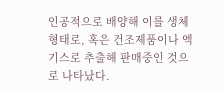인공적으로 배양해 이를 생체 형태로, 혹은 건조제품이나 엑기스로 추출해 판매중인 것으로 나타났다.